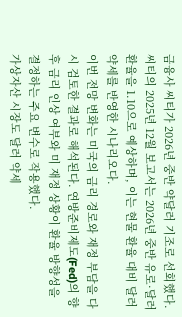금융사 씨티가 2026년 중반 약달러 기조로 선회했다. 씨티의 2025년 12월 보고서는 2026년 중반 유로·달러 환율을 1.10으로 예상하며, 이는 현물 환율 대비 달러 약세를 반영한 시나리오다.
이번 전망 변화는 미국의 금리 경로와 재정 부담을 다시 검토한 결과로 해석된다. 연방준비제도(Fed)의 향후 금리 인상 여부와 미 재정 상황이 환율 방향성을 결정하는 주요 변수로 작용했다.
가상자산 시장도 달러 약세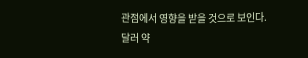관점에서 영향을 받을 것으로 보인다. 달러 약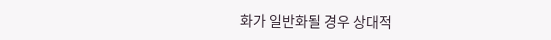화가 일반화될 경우 상대적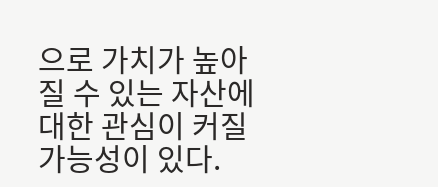으로 가치가 높아질 수 있는 자산에 대한 관심이 커질 가능성이 있다.